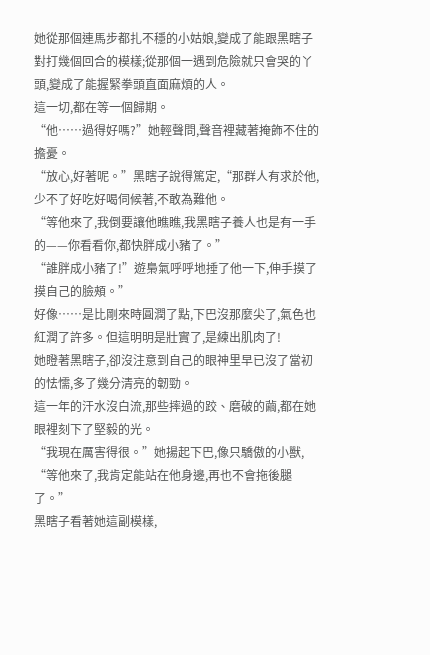她從那個連馬步都扎不穩的小姑娘,變成了能跟黑瞎子對打幾個回合的模樣;從那個一遇到危險就只會哭的丫頭,變成了能握緊拳頭直面麻煩的人。
這一切,都在等一個歸期。
“他……過得好嗎?”她輕聲問,聲音裡藏著掩飾不住的擔憂。
“放心,好著呢。”黑瞎子說得篤定,“那群人有求於他,少不了好吃好喝伺候著,不敢為難他。
“等他來了,我倒要讓他瞧瞧,我黑瞎子養人也是有一手的——你看看你,都快胖成小豬了。”
“誰胖成小豬了!”遊梟氣呼呼地捶了他一下,伸手摸了摸自己的臉頰。”
好像……是比剛來時圓潤了點,下巴沒那麼尖了,氣色也紅潤了許多。但這明明是壯實了,是練出肌肉了!
她瞪著黑瞎子,卻沒注意到自己的眼神里早已沒了當初的怯懦,多了幾分清亮的韌勁。
這一年的汗水沒白流,那些摔過的跤、磨破的繭,都在她眼裡刻下了堅毅的光。
“我現在厲害得很。”她揚起下巴,像只驕傲的小獸,
“等他來了,我肯定能站在他身邊,再也不會拖後腿了。”
黑瞎子看著她這副模樣,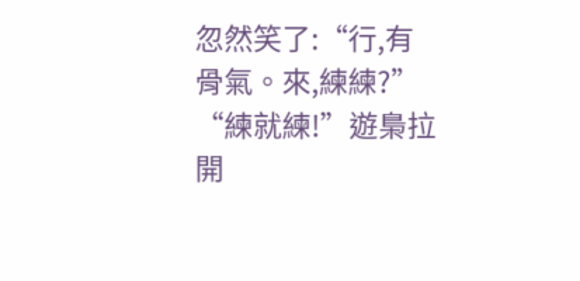忽然笑了:“行,有骨氣。來,練練?”
“練就練!”遊梟拉開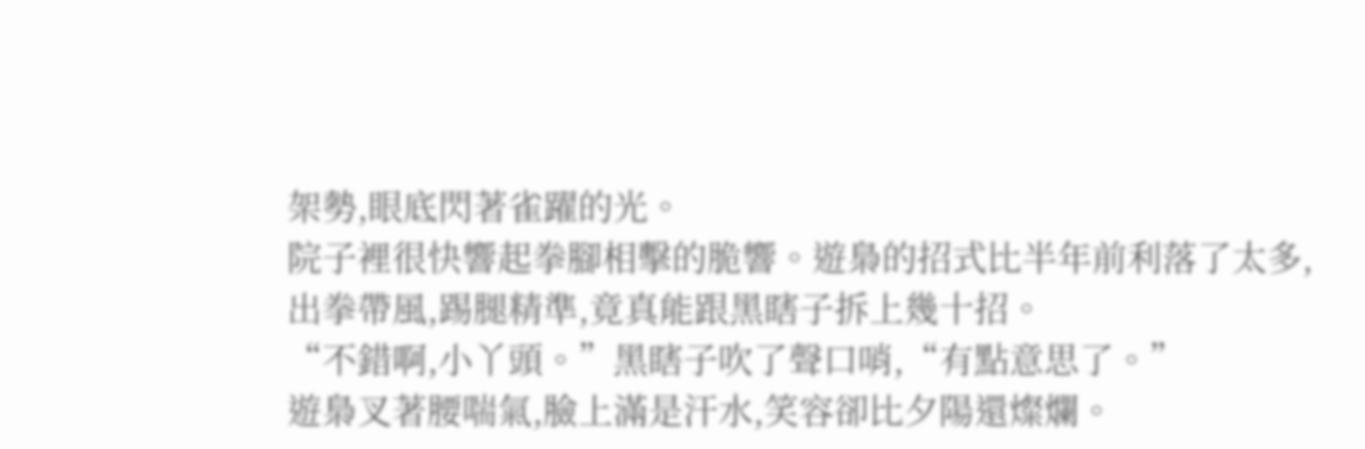架勢,眼底閃著雀躍的光。
院子裡很快響起拳腳相擊的脆響。遊梟的招式比半年前利落了太多,出拳帶風,踢腿精準,竟真能跟黑瞎子拆上幾十招。
“不錯啊,小丫頭。”黑瞎子吹了聲口哨,“有點意思了。”
遊梟叉著腰喘氣,臉上滿是汗水,笑容卻比夕陽還燦爛。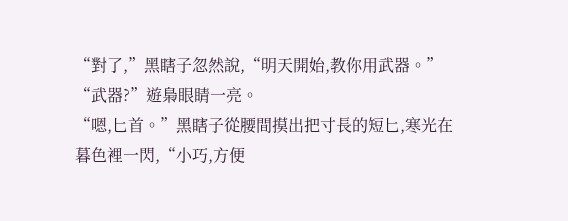“對了,”黑瞎子忽然說,“明天開始,教你用武器。”
“武器?”遊梟眼睛一亮。
“嗯,匕首。”黑瞎子從腰間摸出把寸長的短匕,寒光在暮色裡一閃,“小巧,方便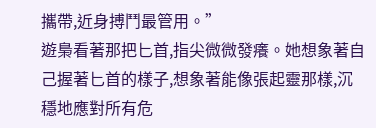攜帶,近身搏鬥最管用。”
遊梟看著那把匕首,指尖微微發癢。她想象著自己握著匕首的樣子,想象著能像張起靈那樣,沉穩地應對所有危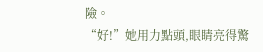險。
“好!”她用力點頭,眼睛亮得驚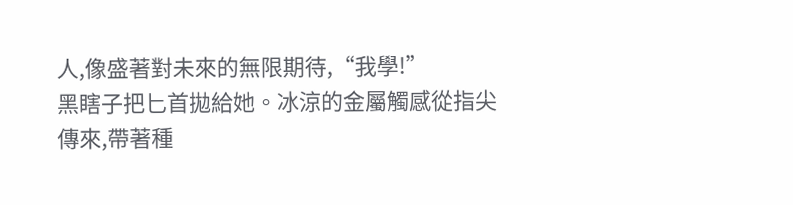人,像盛著對未來的無限期待,“我學!”
黑瞎子把匕首拋給她。冰涼的金屬觸感從指尖傳來,帶著種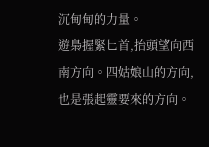沉甸甸的力量。
遊梟握緊匕首,抬頭望向西南方向。四姑娘山的方向,也是張起靈要來的方向。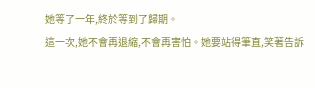她等了一年,終於等到了歸期。
這一次,她不會再退縮,不會再害怕。她要站得筆直,笑著告訴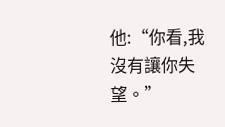他:“你看,我沒有讓你失望。”